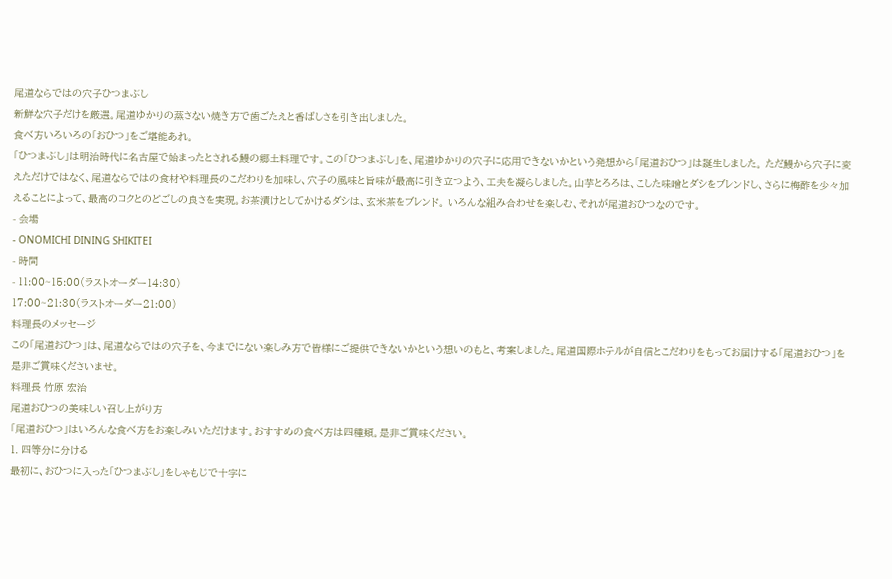尾道ならではの穴子ひつまぶし
新鮮な穴子だけを厳選。尾道ゆかりの蒸さない焼き方で歯ごたえと香ばしさを引き出しました。
食べ方いろいろの「おひつ」をご堪能あれ。
「ひつまぶし」は明治時代に名古屋で始まったとされる鰻の郷土料理です。この「ひつまぶし」を、尾道ゆかりの穴子に応用できないかという発想から「尾道おひつ」は誕生しました。 ただ鰻から穴子に変えただけではなく、尾道ならではの食材や料理長のこだわりを加味し、穴子の風味と旨味が最高に引き立つよう、工夫を凝らしました。山芋とろろは、こした味噌とダシをブレンドし、さらに梅酢を少々加えることによって、最高のコクとのどごしの良さを実現。お茶漬けとしてかけるダシは、玄米茶をブレンド。 いろんな組み合わせを楽しむ、それが尾道おひつなのです。
- 会場
- ONOMICHI DINING SHIKITEI
- 時間
- 11:00~15:00(ラストオーダー14:30)
17:00~21:30(ラストオーダー21:00)
料理長のメッセージ
この「尾道おひつ」は、尾道ならではの穴子を、今までにない楽しみ方で皆様にご提供できないかという想いのもと、考案しました。尾道国際ホテルが自信とこだわりをもってお届けする「尾道おひつ」を是非ご賞味くださいませ。
料理長 竹原 宏治
尾道おひつの美味しい召し上がり方
「尾道おひつ」はいろんな食べ方をお楽しみいただけます。おすすめの食べ方は四種類。是非ご賞味ください。
1. 四等分に分ける
最初に、おひつに入った「ひつまぶし」をしゃもじで十字に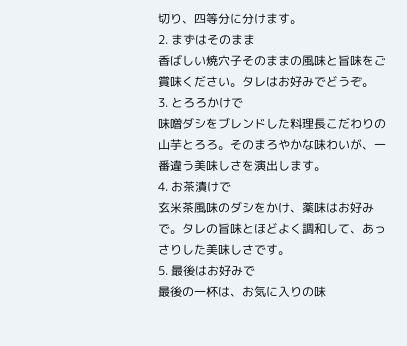切り、四等分に分けます。
2. まずはそのまま
香ばしい焼穴子そのままの風味と旨味をご賞味ください。タレはお好みでどうぞ。
3. とろろかけで
味噌ダシをブレンドした料理長こだわりの山芋とろろ。そのまろやかな味わいが、一番違う美味しさを演出します。
4. お茶漬けで
玄米茶風味のダシをかけ、薬味はお好みで。タレの旨味とほどよく調和して、あっさりした美味しさです。
5. 最後はお好みで
最後の一杯は、お気に入りの味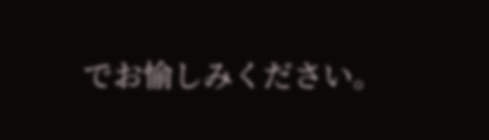でお愉しみください。